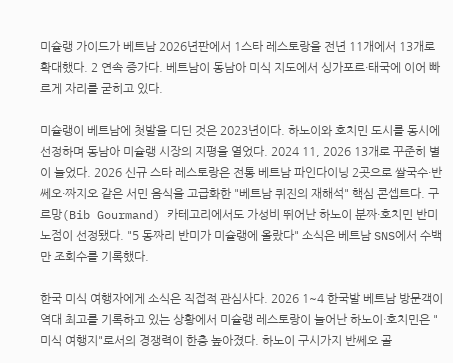미슐랭 가이드가 베트남 2026년판에서 1스타 레스토랑을 전년 11개에서 13개로 확대했다. 2 연속 증가다. 베트남이 동남아 미식 지도에서 싱가포르·태국에 이어 빠르게 자리를 굳히고 있다.

미슐랭이 베트남에 첫발을 디딘 것은 2023년이다. 하노이와 호치민 도시를 동시에 선정하며 동남아 미슐랭 시장의 지평을 열었다. 2024 11, 2026 13개로 꾸준히 별이 늘었다. 2026 신규 스타 레스토랑은 전통 베트남 파인다이닝 2곳으로 쌀국수·반쎄오·짜지오 같은 서민 음식을 고급화한 "베트남 퀴진의 재해석" 핵심 콘셉트다. 구르망(Bib Gourmand) 카테고리에서도 가성비 뛰어난 하노이 분짜·호치민 반미 노점이 선정됐다. "5 동짜리 반미가 미슐랭에 올랐다" 소식은 베트남 SNS에서 수백만 조회수를 기록했다.

한국 미식 여행자에게 소식은 직접적 관심사다. 2026 1~4 한국발 베트남 방문객이 역대 최고를 기록하고 있는 상황에서 미슐랭 레스토랑이 늘어난 하노이·호치민은 "미식 여행지"로서의 경쟁력이 한층 높아졌다. 하노이 구시가지 반쎄오 골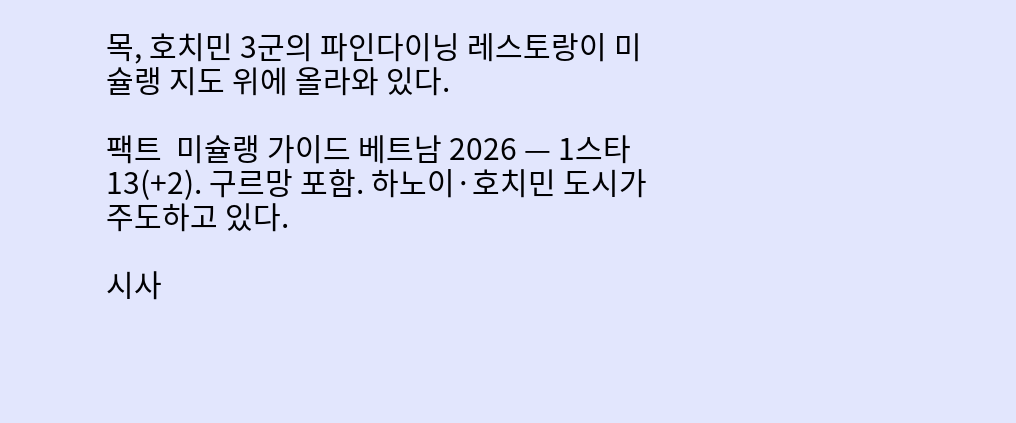목, 호치민 3군의 파인다이닝 레스토랑이 미슐랭 지도 위에 올라와 있다.

팩트  미슐랭 가이드 베트남 2026 — 1스타 13(+2). 구르망 포함. 하노이·호치민 도시가 주도하고 있다.

시사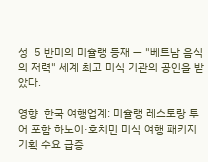성  5 반미의 미슐랭 등재 — "베트남 음식의 저력" 세계 최고 미식 기관의 공인을 받았다.

영향  한국 여행업계: 미슐랭 레스토랑 투어 포함 하노이·호치민 미식 여행 패키지 기획 수요 급증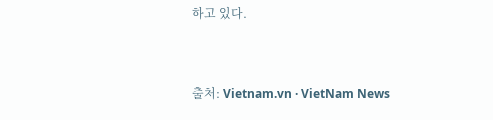하고 있다.


출처: Vietnam.vn · VietNam News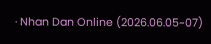· Nhan Dan Online (2026.06.05~07)